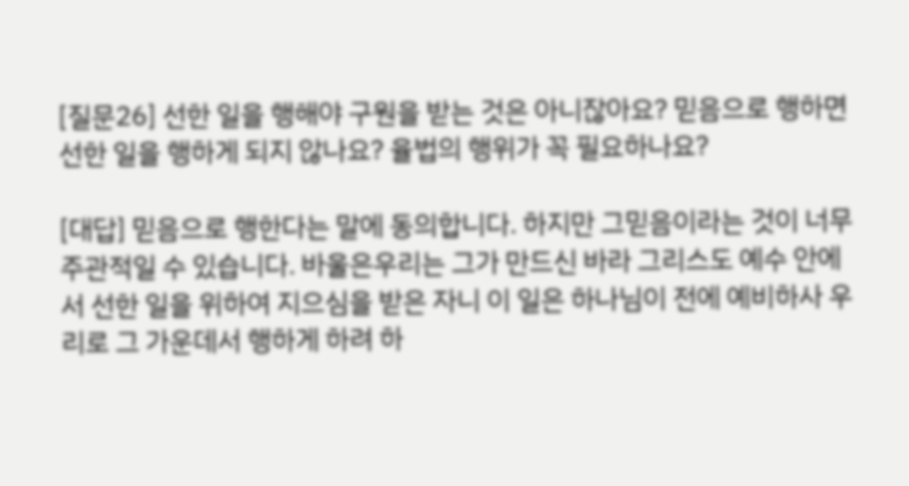[질문26] 선한 일을 행해야 구원을 받는 것은 아니잖아요? 믿음으로 행하면 선한 일을 행하게 되지 않나요? 율법의 행위가 꼭 필요하나요?

[대답] 믿음으로 행한다는 말에 동의합니다. 하지만 그믿음이라는 것이 너무 주관적일 수 있습니다. 바울은우리는 그가 만드신 바라 그리스도 예수 안에서 선한 일을 위하여 지으심을 받은 자니 이 일은 하나님이 전에 예비하사 우리로 그 가운데서 행하게 하려 하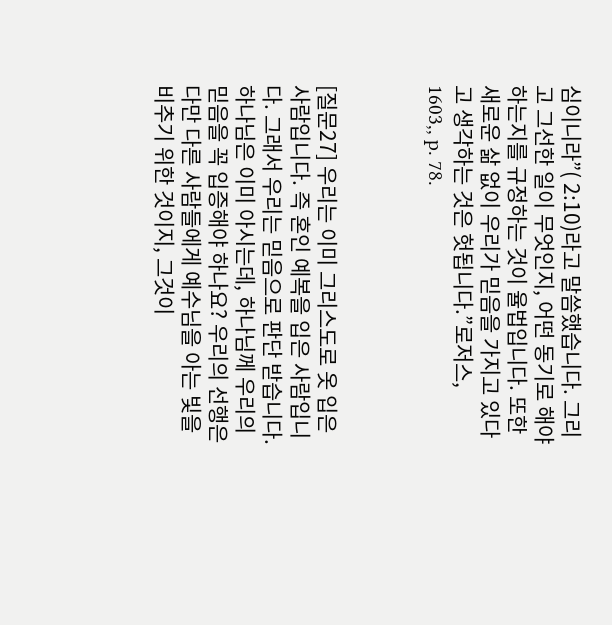심이니라”( 2:10)라고 말씀했습니다. 그리고 그선한 일이 무엇인지, 어떤 동기로 해야 하는지를 규정하는 것이 율법입니다. 또한새로운 삶 없이 우리가 믿음을 가지고 있다고 생각하는 것은 헛됩니다.”로저스, 1603,, p. 78.



[질문27] 우리는 이미 그리스도로 옷 입은 사람입니다. 즉 혼인 예복을 입은 사람입니다. 그래서 우리는 믿음으로 판단 받습니다. 하나님은 이미 아시는데, 하나님께 우리의 믿음을 꼭 입증해야 하나요? 우리의 선행은 다만 다른 사람들에게 예수님을 아는 빛을 비추기 위한 것이지, 그것이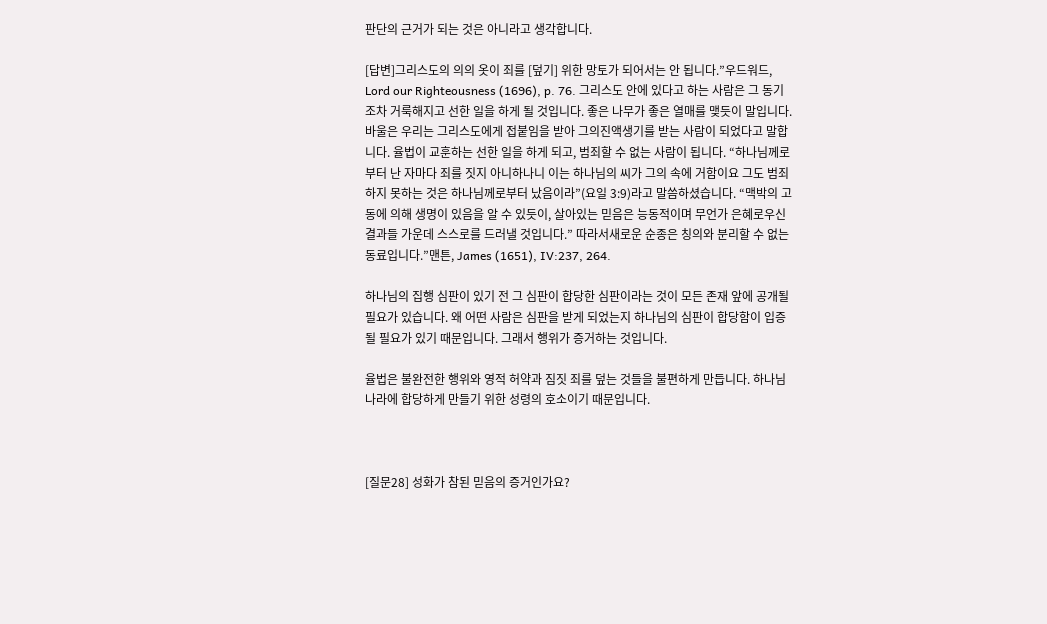판단의 근거가 되는 것은 아니라고 생각합니다.

[답변]그리스도의 의의 옷이 죄를 [덮기] 위한 망토가 되어서는 안 됩니다.”우드워드, Lord our Righteousness (1696), p. 76. 그리스도 안에 있다고 하는 사람은 그 동기조차 거룩해지고 선한 일을 하게 될 것입니다. 좋은 나무가 좋은 열매를 맺듯이 말입니다. 바울은 우리는 그리스도에게 접붙임을 받아 그의진액생기를 받는 사람이 되었다고 말합니다. 율법이 교훈하는 선한 일을 하게 되고, 범죄할 수 없는 사람이 됩니다. “하나님께로부터 난 자마다 죄를 짓지 아니하나니 이는 하나님의 씨가 그의 속에 거함이요 그도 범죄하지 못하는 것은 하나님께로부터 났음이라”(요일 3:9)라고 말씀하셨습니다. “맥박의 고동에 의해 생명이 있음을 알 수 있듯이, 살아있는 믿음은 능동적이며 무언가 은혜로우신 결과들 가운데 스스로를 드러낼 것입니다.” 따라서새로운 순종은 칭의와 분리할 수 없는 동료입니다.”맨튼, James (1651), IV:237, 264.

하나님의 집행 심판이 있기 전 그 심판이 합당한 심판이라는 것이 모든 존재 앞에 공개될 필요가 있습니다. 왜 어떤 사람은 심판을 받게 되었는지 하나님의 심판이 합당함이 입증될 필요가 있기 때문입니다. 그래서 행위가 증거하는 것입니다.

율법은 불완전한 행위와 영적 허약과 짐짓 죄를 덮는 것들을 불편하게 만듭니다. 하나님 나라에 합당하게 만들기 위한 성령의 호소이기 때문입니다.



[질문28] 성화가 참된 믿음의 증거인가요?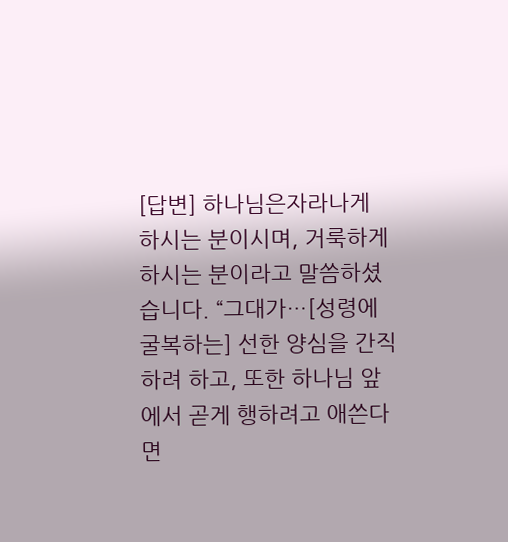[답변] 하나님은자라나게 하시는 분이시며, 거룩하게 하시는 분이라고 말씀하셨습니다. “그대가…[성령에 굴복하는] 선한 양심을 간직하려 하고, 또한 하나님 앞에서 곧게 행하려고 애쓴다면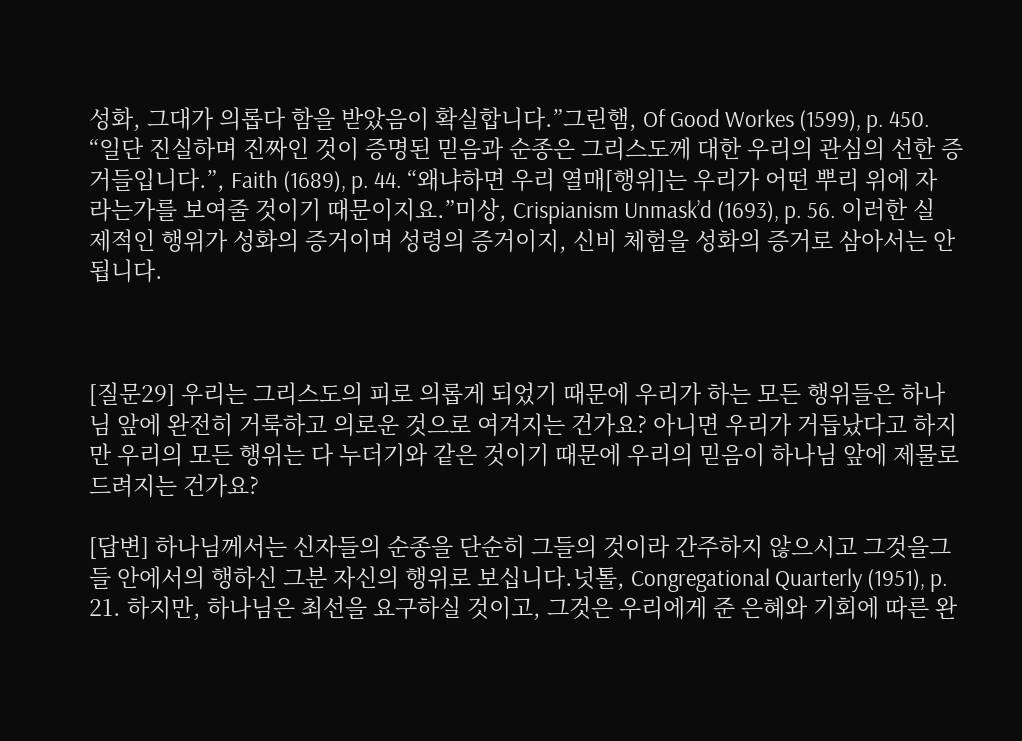성화, 그대가 의롭다 함을 받았음이 확실합니다.”그린햄, Of Good Workes (1599), p. 450. “일단 진실하며 진짜인 것이 증명된 믿음과 순종은 그리스도께 대한 우리의 관심의 선한 증거들입니다.”, Faith (1689), p. 44. “왜냐하면 우리 열매[행위]는 우리가 어떤 뿌리 위에 자라는가를 보여줄 것이기 때문이지요.”미상, Crispianism Unmask’d (1693), p. 56. 이러한 실제적인 행위가 성화의 증거이며 성령의 증거이지, 신비 체험을 성화의 증거로 삼아서는 안 됩니다.



[질문29] 우리는 그리스도의 피로 의롭게 되었기 때문에 우리가 하는 모든 행위들은 하나님 앞에 완전히 거룩하고 의로운 것으로 여겨지는 건가요? 아니면 우리가 거듭났다고 하지만 우리의 모든 행위는 다 누더기와 같은 것이기 때문에 우리의 믿음이 하나님 앞에 제물로 드려지는 건가요?

[답변] 하나님께서는 신자들의 순종을 단순히 그들의 것이라 간주하지 않으시고 그것을그들 안에서의 행하신 그분 자신의 행위로 보십니다.넛톨, Congregational Quarterly (1951), p. 21. 하지만, 하나님은 최선을 요구하실 것이고, 그것은 우리에게 준 은혜와 기회에 따른 완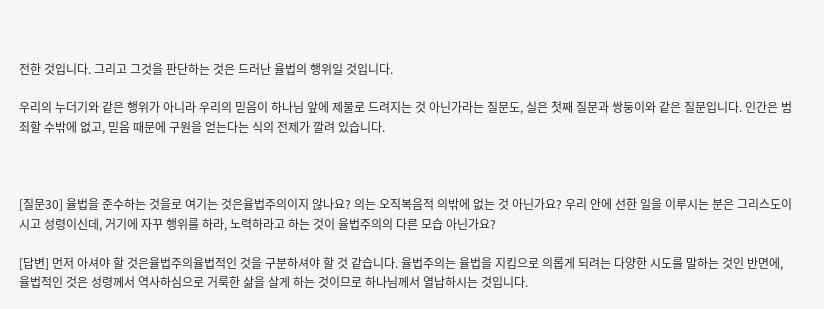전한 것입니다. 그리고 그것을 판단하는 것은 드러난 율법의 행위일 것입니다.

우리의 누더기와 같은 행위가 아니라 우리의 믿음이 하나님 앞에 제물로 드려지는 것 아닌가라는 질문도, 실은 첫째 질문과 쌍둥이와 같은 질문입니다. 인간은 범죄할 수밖에 없고, 믿음 때문에 구원을 얻는다는 식의 전제가 깔려 있습니다.



[질문30] 율법을 준수하는 것을로 여기는 것은율법주의이지 않나요? 의는 오직복음적 의밖에 없는 것 아닌가요? 우리 안에 선한 일을 이루시는 분은 그리스도이시고 성령이신데, 거기에 자꾸 행위를 하라, 노력하라고 하는 것이 율법주의의 다른 모습 아닌가요?

[답변] 먼저 아셔야 할 것은율법주의율법적인 것을 구분하셔야 할 것 같습니다. 율법주의는 율법을 지킴으로 의롭게 되려는 다양한 시도를 말하는 것인 반면에, 율법적인 것은 성령께서 역사하심으로 거룩한 삶을 살게 하는 것이므로 하나님께서 열납하시는 것입니다.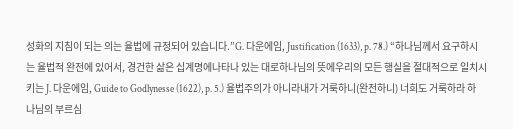성화의 지침이 되는 의는 율법에 규정되어 있습니다.”G. 다운에임, Justification (1633), p. 78.) “하나님께서 요구하시는 율법적 완전에 있어서, 경건한 삶은 십계명에나타나 있는 대로하나님의 뜻에우리의 모든 행실을 절대적으로 일치시키는 J. 다운에임, Guide to Godlynesse (1622), p. 5.) 율법주의가 아니라내가 거룩하니(완전하니) 너희도 거룩하라 하나님의 부르심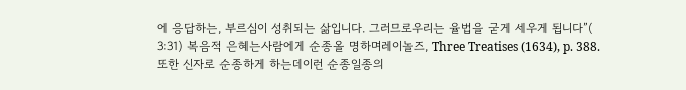에 응답하는, 부르심이 성취되는 삶입니다. 그러므로우리는 율법을 굳게 세우게 됩니다”( 3:31) 복음적 은혜는사람에게 순종올 명하며레이놀즈, Three Treatises (1634), p. 388. 또한 신자로 순종하게 하는데이런 순종일종의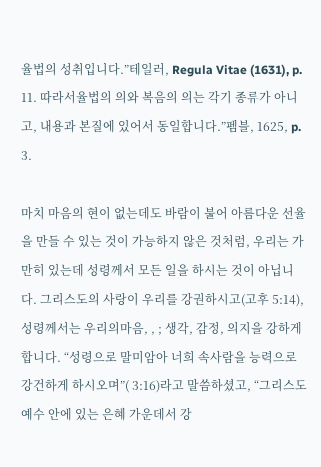율법의 성취입니다.”테일러, Regula Vitae (1631), p. 11. 따라서율법의 의와 복음의 의는 각기 종류가 아니고, 내용과 본질에 있어서 동일합니다.”펨블, 1625, p. 3.

마치 마음의 현이 없는데도 바람이 불어 아름다운 선율을 만들 수 있는 것이 가능하지 않은 것처럼, 우리는 가만히 있는데 성령께서 모든 일을 하시는 것이 아닙니다. 그리스도의 사랑이 우리를 강권하시고(고후 5:14), 성령께서는 우리의마음, , ; 생각, 감정, 의지을 강하게 합니다. “성령으로 말미암아 너희 속사람을 능력으로 강건하게 하시오며”( 3:16)라고 말씀하셨고, “그리스도 예수 안에 있는 은혜 가운데서 강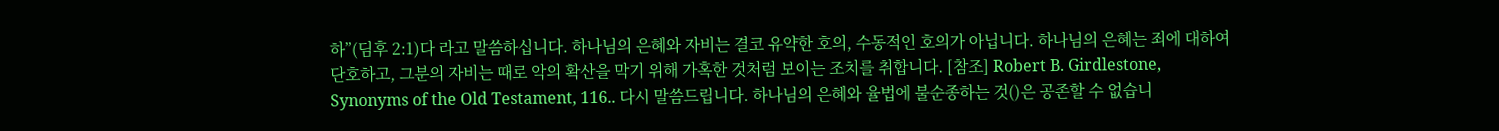하”(딤후 2:1)다 라고 말씀하십니다. 하나님의 은혜와 자비는 결코 유약한 호의, 수동적인 호의가 아닙니다. 하나님의 은혜는 죄에 대하여 단호하고, 그분의 자비는 때로 악의 확산을 막기 위해 가혹한 것처럼 보이는 조치를 취합니다. [참조] Robert B. Girdlestone, Synonyms of the Old Testament, 116.. 다시 말씀드립니다. 하나님의 은혜와 율법에 불순종하는 것()은 공존할 수 없습니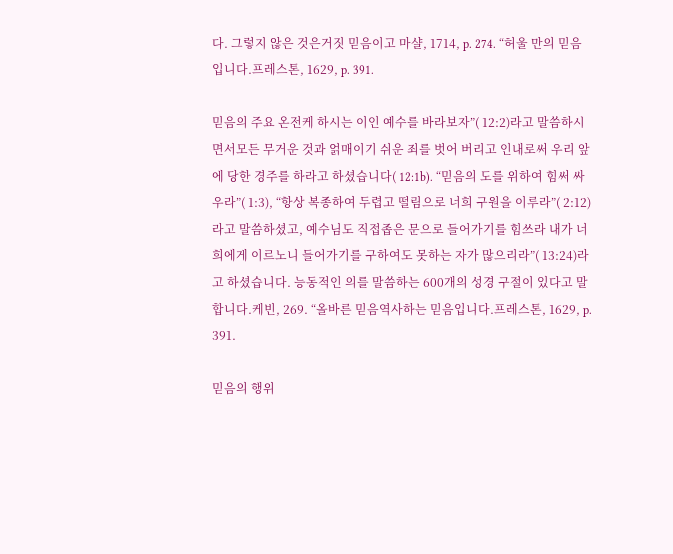다. 그렇지 않은 것은거짓 믿음이고 마샬, 1714, p. 274. “허울 만의 믿음입니다.프레스톤, 1629, p. 391.

믿음의 주요 온전케 하시는 이인 예수를 바라보자”( 12:2)라고 말씀하시면서모든 무거운 것과 얽매이기 쉬운 죄를 벗어 버리고 인내로써 우리 앞에 당한 경주를 하라고 하셨습니다( 12:1b). “믿음의 도를 위하여 힘써 싸우라”( 1:3), “항상 복종하여 두렵고 떨림으로 너희 구원을 이루라”( 2:12)라고 말씀하셨고, 예수님도 직접좁은 문으로 들어가기를 힘쓰라 내가 너희에게 이르노니 들어가기를 구하여도 못하는 자가 많으리라”( 13:24)라고 하셨습니다. 능동적인 의를 말씀하는 600개의 성경 구절이 있다고 말합니다.케빈, 269. “올바른 믿음역사하는 믿음입니다.프레스톤, 1629, p. 391.

믿음의 행위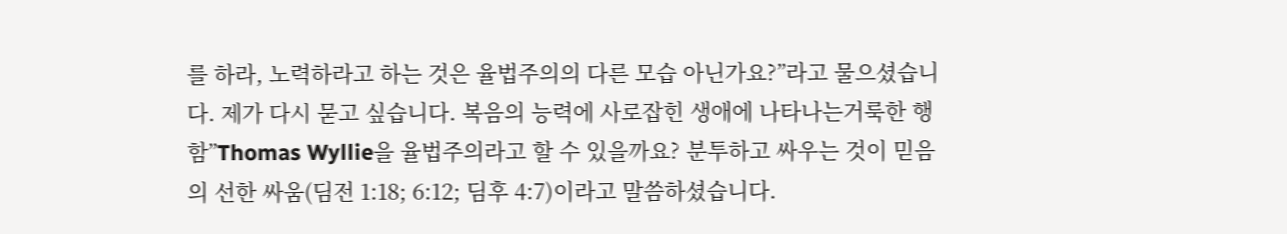를 하라, 노력하라고 하는 것은 율법주의의 다른 모습 아닌가요?”라고 물으셨습니다. 제가 다시 묻고 싶습니다. 복음의 능력에 사로잡힌 생애에 나타나는거룩한 행함”Thomas Wyllie을 율법주의라고 할 수 있을까요? 분투하고 싸우는 것이 믿음의 선한 싸움(딤전 1:18; 6:12; 딤후 4:7)이라고 말씀하셨습니다.